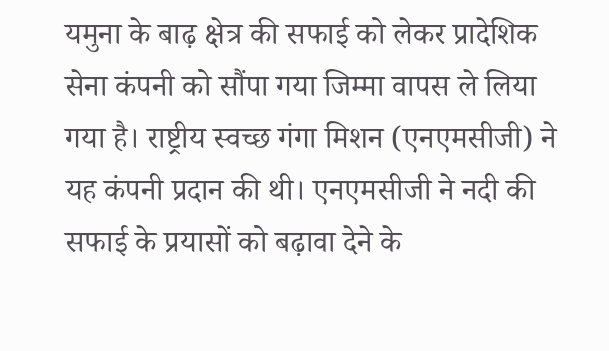यमुना के बाढ़ क्षेत्र की सफाई को लेकर प्रादेशिक सेना कंपनी को सौंपा गया जिम्मा वापस ले लिया गया है। राष्ट्रीय स्वच्छ गंगा मिशन (एनएमसीजी) ने यह कंपनी प्रदान की थी। एनएमसीजी ने नदी की सफाई के प्रयासों को बढ़ावा देने के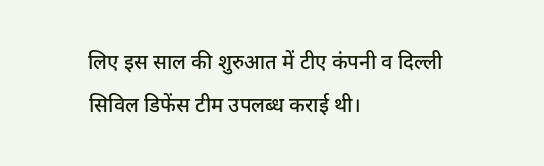लिए इस साल की शुरुआत में टीए कंपनी व दिल्ली सिविल डिफेंस टीम उपलब्ध कराई थी।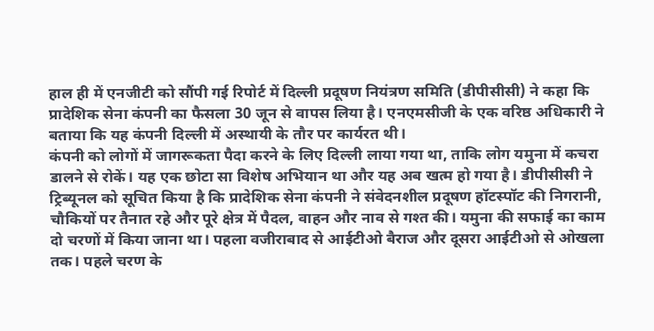हाल ही में एनजीटी को सौंपी गई रिपोर्ट में दिल्ली प्रदूषण नियंत्रण समिति (डीपीसीसी) ने कहा कि प्रादेशिक सेना कंपनी का फैसला 30 जून से वापस लिया है। एनएमसीजी के एक वरिष्ठ अधिकारी ने बताया कि यह कंपनी दिल्ली में अस्थायी के तौर पर कार्यरत थी।
कंपनी को लोगों में जागरूकता पैदा करने के लिए दिल्ली लाया गया था, ताकि लोग यमुना में कचरा डालने से रोकें। यह एक छोटा सा विशेष अभियान था और यह अब खत्म हो गया है। डीपीसीसी ने ट्रिब्यूनल को सूचित किया है कि प्रादेशिक सेना कंपनी ने संवेदनशील प्रदूषण हॉटस्पॉट की निगरानी, चौकियों पर तैनात रहे और पूरे क्षेत्र में पैदल, वाहन और नाव से गश्त की। यमुना की सफाई का काम दो चरणों में किया जाना था। पहला वजीराबाद से आईटीओ बैराज और दूसरा आईटीओ से ओखला तक। पहले चरण के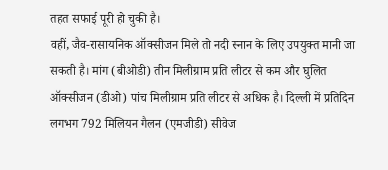तहत सफाई पूरी हो चुकी है।
वहीं, जैव-रासायनिक ऑक्सीजन मिले तो नदी स्नान के लिए उपयुक्त मानी जा सकती है। मांग (बीओडी) तीन मिलीग्राम प्रति लीटर से कम और घुलित ऑक्सीजन (डीओ) पांच मिलीग्राम प्रति लीटर से अधिक है। दिल्ली में प्रतिदिन लगभग 792 मिलियन गैलन (एमजीडी) सीवेज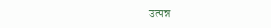उत्पन्न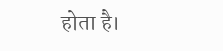होता है।